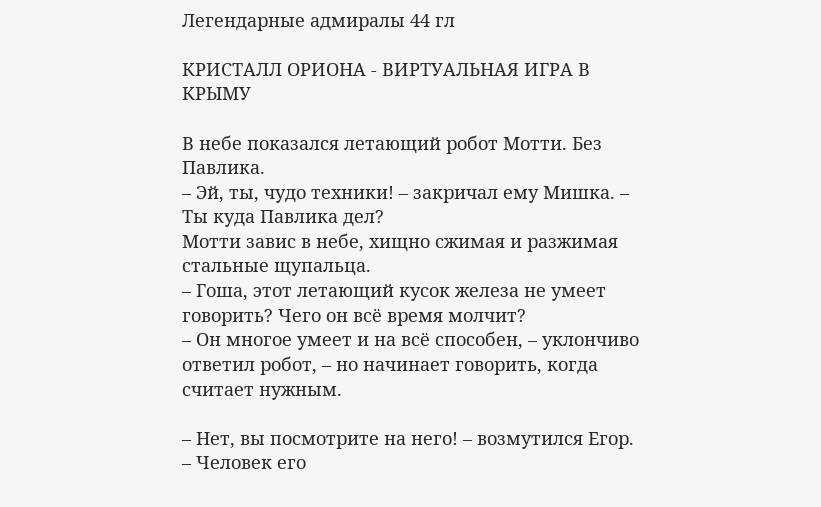Легендарные адмиралы 44 гл

КРИСТАЛЛ ОРИОНА - ВИРТУАЛЬНАЯ ИГРА В КРЫМУ

В небе показался летающий робот Мотти. Без Павлика.
– Эй, ты, чудо техники! – закричал ему Мишка. – Ты куда Павлика дел?
Мотти завис в небе, хищно сжимая и разжимая стальные щупальца.
– Гоша, этот летающий кусок железа не умеет говорить? Чего он всё время молчит?
– Он многое умеет и на всё способен, – уклончиво ответил робот, – но начинает говорить, когда считает нужным.

– Нет, вы посмотрите на него! – возмутился Егор. – Человек его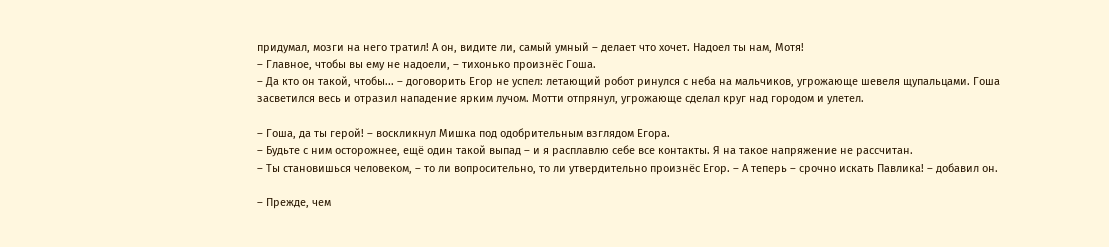придумал, мозги на него тратил! А он, видите ли, самый умный – делает что хочет. Надоел ты нам, Мотя!
– Главное, чтобы вы ему не надоели, – тихонько произнёс Гоша.
– Да кто он такой, чтобы... – договорить Егор не успел: летающий робот ринулся с неба на мальчиков, угрожающе шевеля щупальцами. Гоша засветился весь и отразил нападение ярким лучом. Мотти отпрянул, угрожающе сделал круг над городом и улетел.

– Гоша, да ты герой! – воскликнул Мишка под одобрительным взглядом Егора.
– Будьте с ним осторожнее, ещё один такой выпад – и я расплавлю себе все контакты. Я на такое напряжение не рассчитан.
– Ты становишься человеком, – то ли вопросительно, то ли утвердительно произнёс Егор. – А теперь – срочно искать Павлика! – добавил он.

– Прежде, чем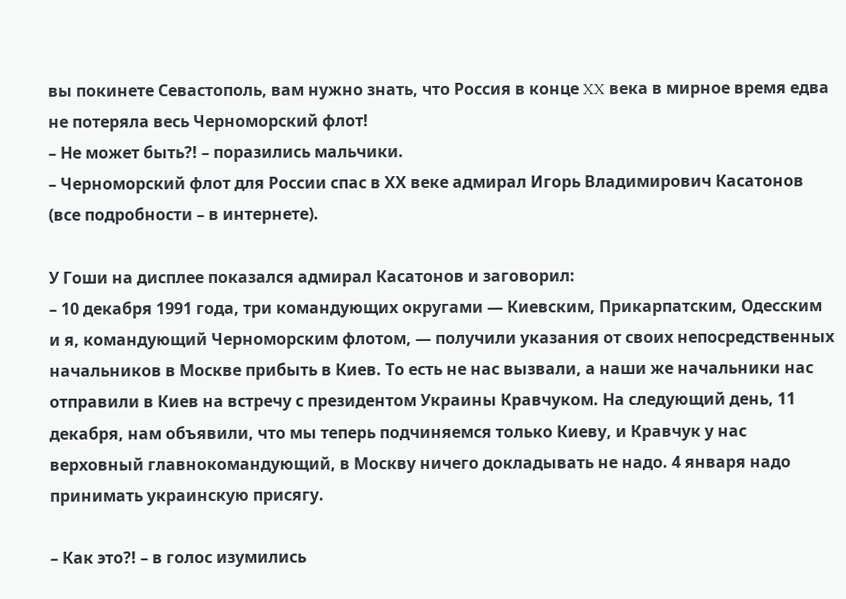вы покинете Севастополь, вам нужно знать, что Россия в конце XX века в мирное время едва не потеряла весь Черноморский флот!
– Не может быть?! – поразились мальчики.
– Черноморский флот для России спас в ХХ веке адмирал Игорь Владимирович Касатонов (все подробности – в интернете).

У Гоши на дисплее показался адмирал Касатонов и заговорил:
– 10 декабря 1991 года, три командующих округами — Киевским, Прикарпатским, Одесским и я, командующий Черноморским флотом, — получили указания от своих непосредственных начальников в Москве прибыть в Киев. То есть не нас вызвали, а наши же начальники нас отправили в Киев на встречу с президентом Украины Кравчуком. На следующий день, 11 декабря, нам объявили, что мы теперь подчиняемся только Киеву, и Кравчук у нас верховный главнокомандующий, в Москву ничего докладывать не надо. 4 января надо принимать украинскую присягу.

– Как это?! – в голос изумились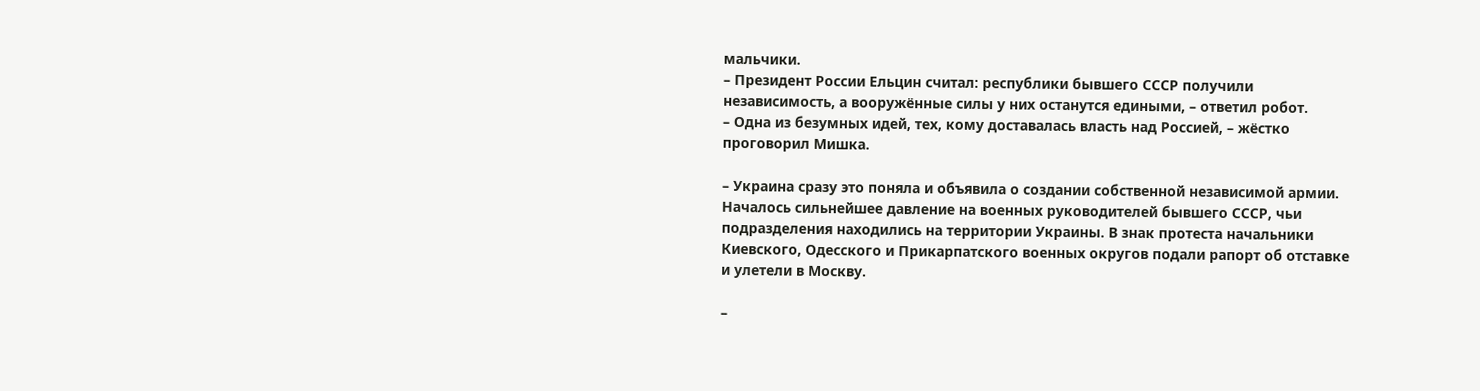мальчики.
– Президент России Ельцин считал: республики бывшего СССР получили  независимость, а вооружённые силы у них останутся едиными, – ответил робот.
– Одна из безумных идей, тех, кому доставалась власть над Россией, – жёстко проговорил Мишка.

– Украина сразу это поняла и объявила о создании собственной независимой армии. Началось сильнейшее давление на военных руководителей бывшего СССР, чьи подразделения находились на территории Украины. В знак протеста начальники Киевского, Одесского и Прикарпатского военных округов подали рапорт об отставке и улетели в Москву.

–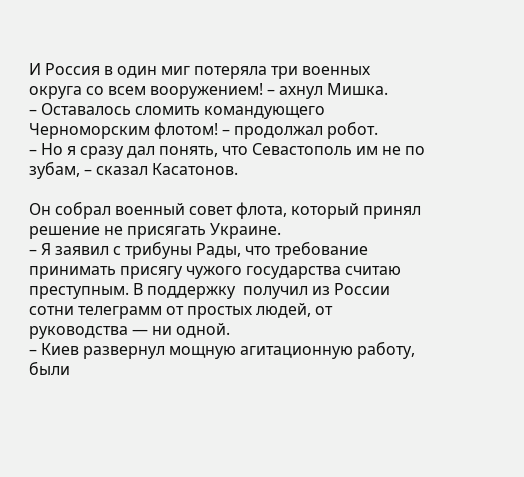И Россия в один миг потеряла три военных округа со всем вооружением! – ахнул Мишка.
– Оставалось сломить командующего Черноморским флотом! – продолжал робот.
– Но я сразу дал понять, что Севастополь им не по зубам, – сказал Касатонов.

Он собрал военный совет флота, который принял решение не присягать Украине.
– Я заявил с трибуны Рады, что требование принимать присягу чужого государства считаю преступным. В поддержку  получил из России сотни телеграмм от простых людей, от руководства — ни одной.
– Киев развернул мощную агитационную работу, были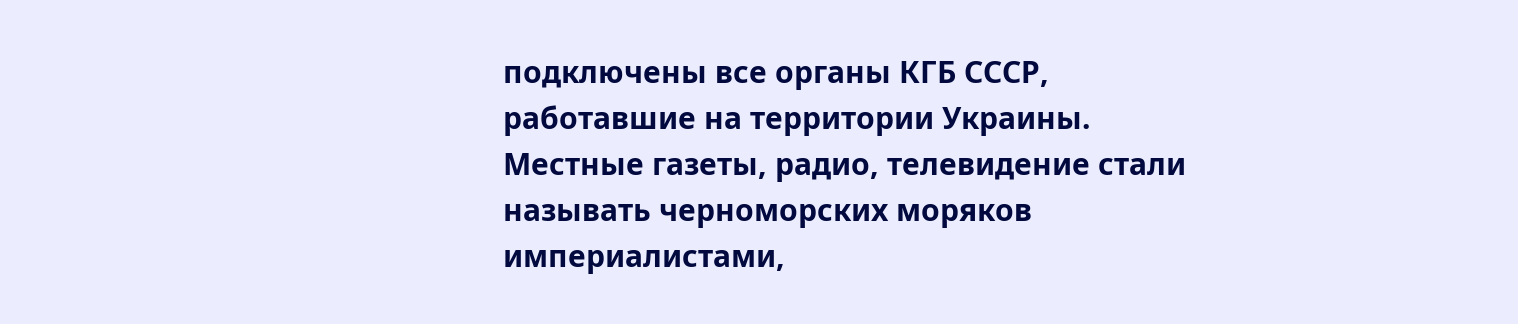подключены все органы КГБ СССР, работавшие на территории Украины. Местные газеты, радио, телевидение стали называть черноморских моряков империалистами,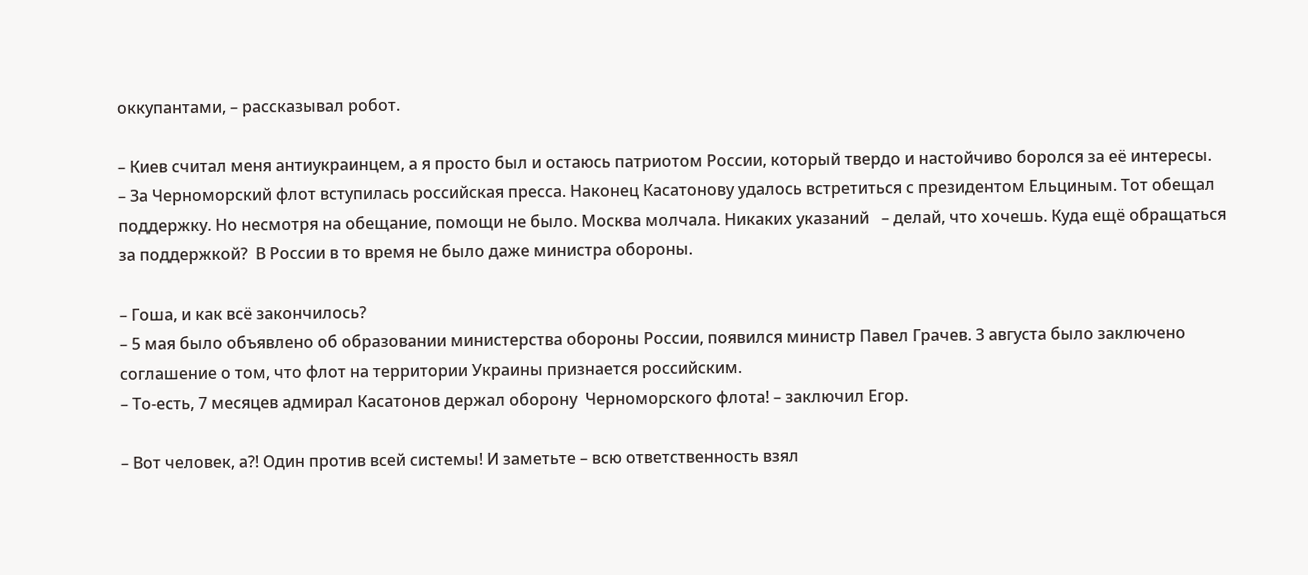оккупантами, – рассказывал робот.

– Киев считал меня антиукраинцем, а я просто был и остаюсь патриотом России, который твердо и настойчиво боролся за её интересы.
– За Черноморский флот вступилась российская пресса. Наконец Касатонову удалось встретиться с президентом Ельциным. Тот обещал поддержку. Но несмотря на обещание, помощи не было. Москва молчала. Никаких указаний   – делай, что хочешь. Куда ещё обращаться за поддержкой?  В России в то время не было даже министра обороны.

– Гоша, и как всё закончилось?
– 5 мая было объявлено об образовании министерства обороны России, появился министр Павел Грачев. 3 августа было заключено соглашение о том, что флот на территории Украины признается российским.
– То-есть, 7 месяцев адмирал Касатонов держал оборону  Черноморского флота! – заключил Егор.

– Вот человек, а?! Один против всей системы! И заметьте – всю ответственность взял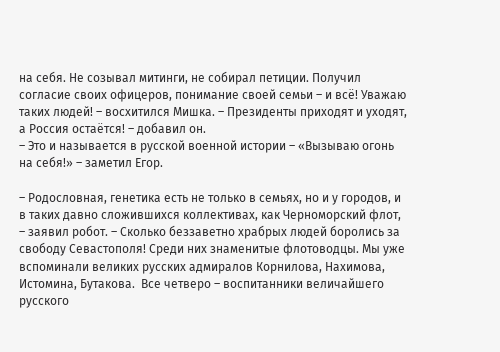на себя. Не созывал митинги, не собирал петиции. Получил согласие своих офицеров, понимание своей семьи – и всё! Уважаю таких людей! – восхитился Мишка. – Президенты приходят и уходят, а Россия остаётся! – добавил он.
– Это и называется в русской военной истории – «Вызываю огонь на себя!» – заметил Егор.

– Родословная, генетика есть не только в семьях, но и у городов, и в таких давно сложившихся коллективах, как Черноморский флот, – заявил робот. – Сколько беззаветно храбрых людей боролись за свободу Севастополя! Среди них знаменитые флотоводцы. Мы уже вспоминали великих русских адмиралов Корнилова, Нахимова, Истомина, Бутакова.  Все четверо – воспитанники величайшего русского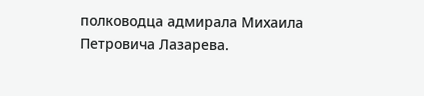полководца адмирала Михаила Петровича Лазарева.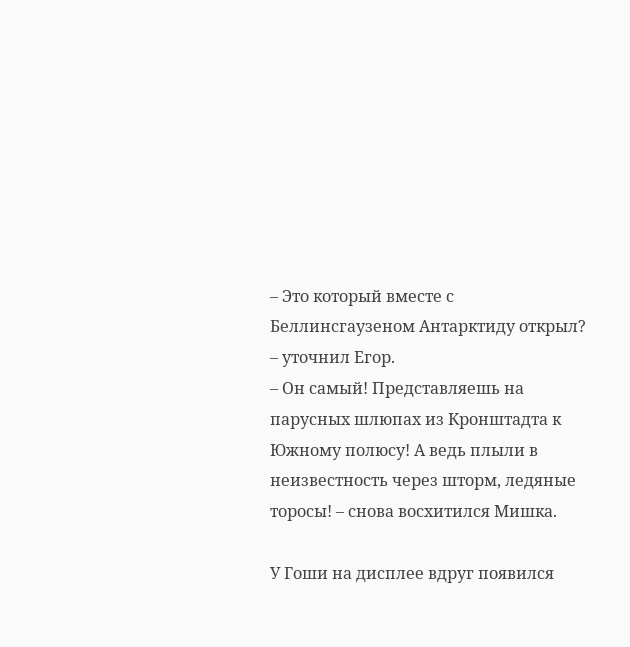– Это который вместе с Беллинсгаузеном Антарктиду открыл? – уточнил Егор.
– Он самый! Представляешь на парусных шлюпах из Кронштадта к Южному полюсу! А ведь плыли в неизвестность через шторм, ледяные торосы! – снова восхитился Мишка.

У Гоши на дисплее вдруг появился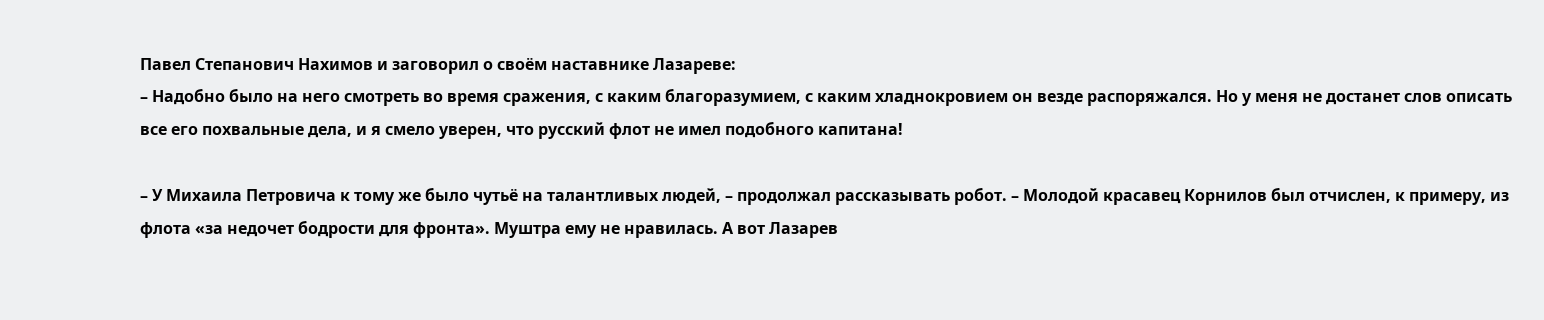Павел Степанович Нахимов и заговорил о своём наставнике Лазареве:
– Надобно было на него смотреть во время сражения, с каким благоразумием, с каким хладнокровием он везде распоряжался. Но у меня не достанет слов описать все его похвальные дела, и я смело уверен, что русский флот не имел подобного капитана!

– У Михаила Петровича к тому же было чутьё на талантливых людей, – продолжал рассказывать робот. – Молодой красавец Корнилов был отчислен, к примеру, из флота «за недочет бодрости для фронта». Муштра ему не нравилась. А вот Лазарев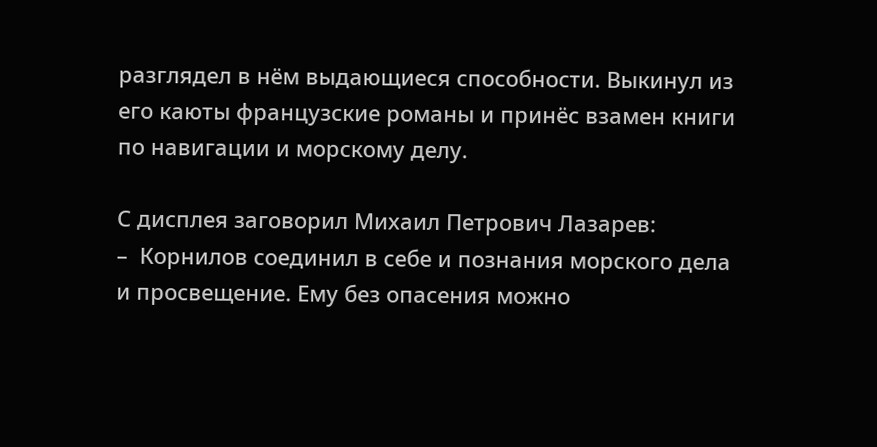разглядел в нём выдающиеся способности. Выкинул из его каюты французские романы и принёс взамен книги по навигации и морскому делу.

С дисплея заговорил Михаил Петрович Лазарев:
–  Корнилов соединил в себе и познания морского дела и просвещение. Ему без опасения можно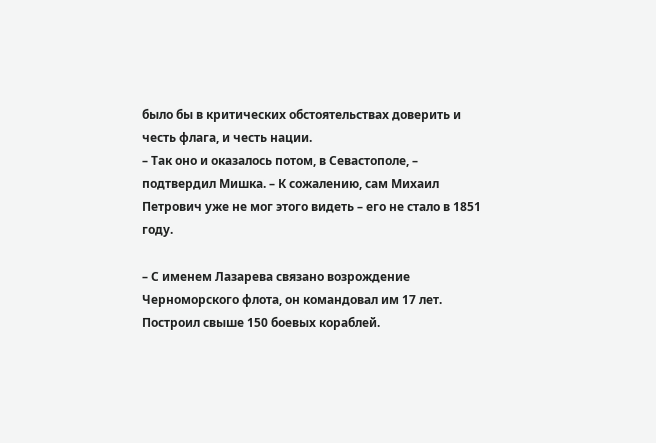было бы в критических обстоятельствах доверить и честь флага, и честь нации.
– Так оно и оказалось потом, в Севастополе, – подтвердил Мишка. – К сожалению, сам Михаил Петрович уже не мог этого видеть – его не стало в 1851 году.

– С именем Лазарева связано возрождение Черноморского флота, он командовал им 17 лет. Построил свыше 150 боевых кораблей.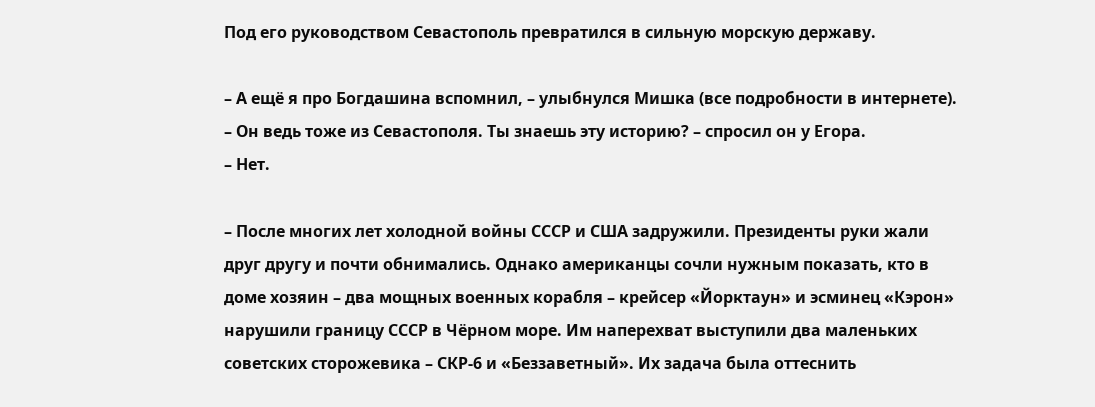Под его руководством Севастополь превратился в сильную морскую державу.

– А ещё я про Богдашина вспомнил, – улыбнулся Мишка (все подробности в интернете). – Он ведь тоже из Севастополя. Ты знаешь эту историю? – спросил он у Егора.
– Нет.

– После многих лет холодной войны СССР и США задружили. Президенты руки жали друг другу и почти обнимались. Однако американцы сочли нужным показать, кто в доме хозяин – два мощных военных корабля – крейсер «Йорктаун» и эсминец «Кэрон» нарушили границу СССР в Чёрном море. Им наперехват выступили два маленьких советских сторожевика – СКР-6 и «Беззаветный». Их задача была оттеснить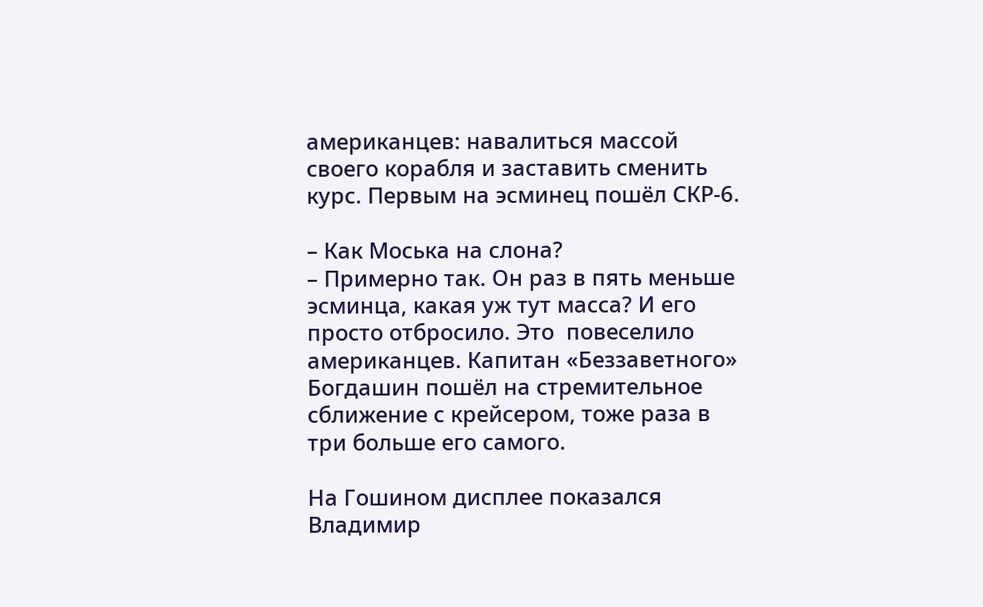американцев: навалиться массой своего корабля и заставить сменить курс. Первым на эсминец пошёл СКР-6.

– Как Моська на слона?
– Примерно так. Он раз в пять меньше эсминца, какая уж тут масса? И его просто отбросило. Это  повеселило американцев. Капитан «Беззаветного» Богдашин пошёл на стремительное сближение с крейсером, тоже раза в три больше его самого.

На Гошином дисплее показался Владимир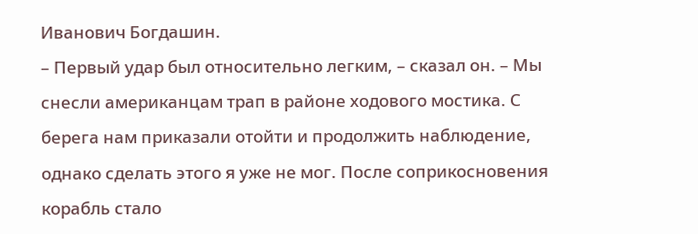Иванович Богдашин.
– Первый удар был относительно легким, – сказал он. – Мы снесли американцам трап в районе ходового мостика. С берега нам приказали отойти и продолжить наблюдение, однако сделать этого я уже не мог. После соприкосновения корабль стало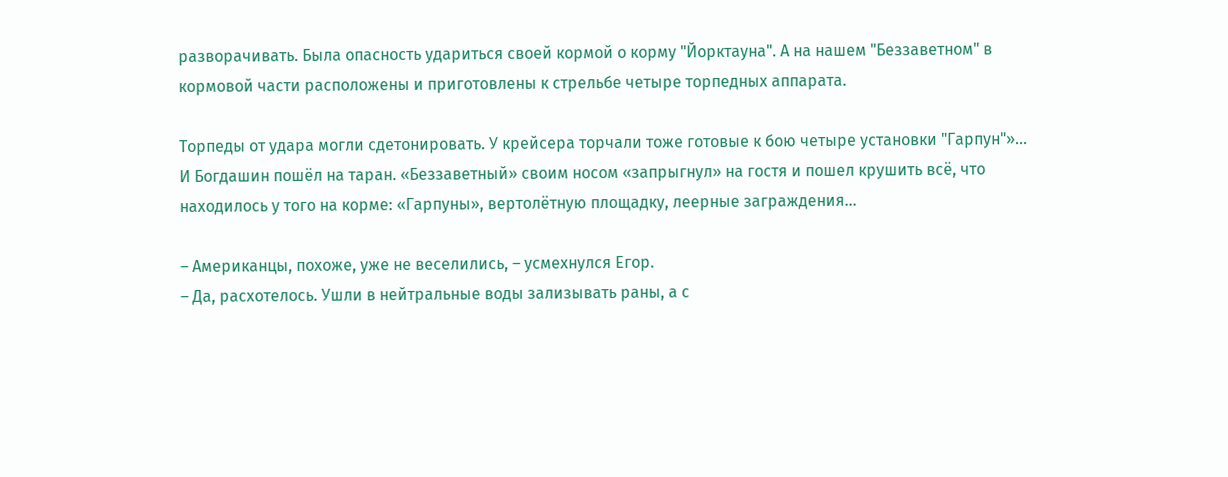разворачивать. Была опасность удариться своей кормой о корму "Йорктауна". А на нашем "Беззаветном" в кормовой части расположены и приготовлены к стрельбе четыре торпедных аппарата.

Торпеды от удара могли сдетонировать. У крейсера торчали тоже готовые к бою четыре установки "Гарпун"»...
И Богдашин пошёл на таран. «Беззаветный» своим носом «запрыгнул» на гостя и пошел крушить всё, что находилось у того на корме: «Гарпуны», вертолётную площадку, леерные заграждения…

– Американцы, похоже, уже не веселились, – усмехнулся Егор.
– Да, расхотелось. Ушли в нейтральные воды зализывать раны, а с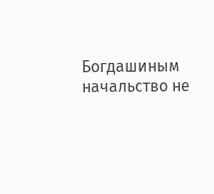Богдашиным начальство не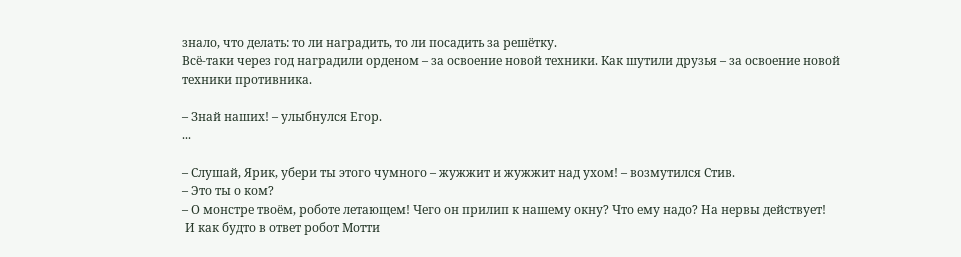знало, что делать: то ли наградить, то ли посадить за решётку.
Всё-таки через год наградили орденом – за освоение новой техники. Как шутили друзья – за освоение новой техники противника.

– Знай наших! – улыбнулся Егор.
...

– Слушай, Ярик, убери ты этого чумного – жужжит и жужжит над ухом! – возмутился Стив.
– Это ты о ком?
– О монстре твоём, роботе летающем! Чего он прилип к нашему окну? Что ему надо? На нервы действует!
 И как будто в ответ робот Мотти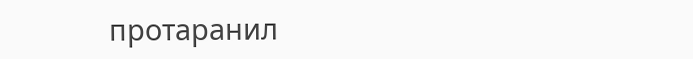протаранил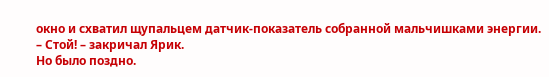окно и схватил щупальцем датчик-показатель собранной мальчишками энергии.
– Стой! – закричал Ярик.
Но было поздно.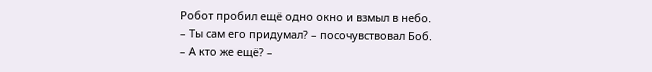Робот пробил ещё одно окно и взмыл в небо.
– Ты сам его придумал? – посочувствовал Боб.
– А кто же ещё? –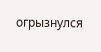огрызнулся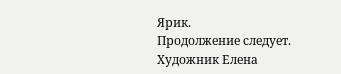Ярик.
Продолжение следует.
Художник Елена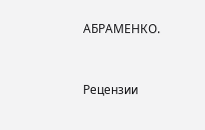АБРАМЕНКО.


Рецензии